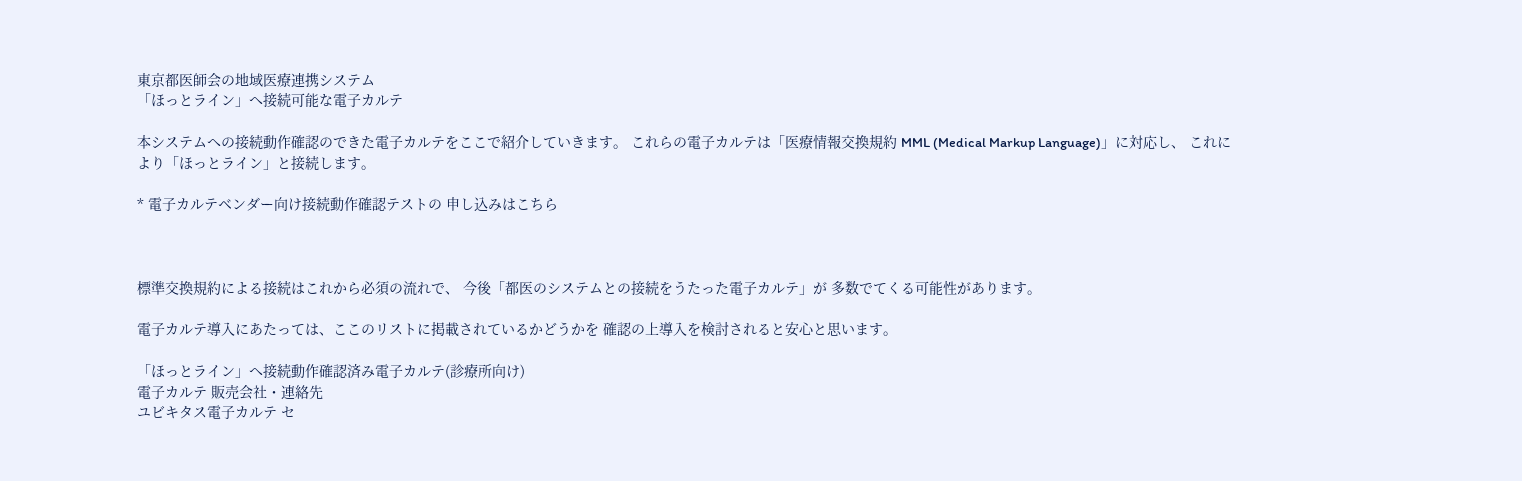東京都医師会の地域医療連携システム
「ほっとライン」へ接続可能な電子カルテ

本システムへの接続動作確認のできた電子カルテをここで紹介していきます。 これらの電子カルテは「医療情報交換規約 MML (Medical Markup Language)」に対応し、 これにより「ほっとライン」と接続します。

* 電子カルテベンダー向け接続動作確認テストの 申し込みはこちら



標準交換規約による接続はこれから必須の流れで、 今後「都医のシステムとの接続をうたった電子カルテ」が 多数でてくる可能性があります。

電子カルテ導入にあたっては、ここのリストに掲載されているかどうかを 確認の上導入を検討されると安心と思います。

「ほっとライン」へ接続動作確認済み電子カルテ(診療所向け)
電子カルテ 販売会社・連絡先
ユビキタス電子カルテ セ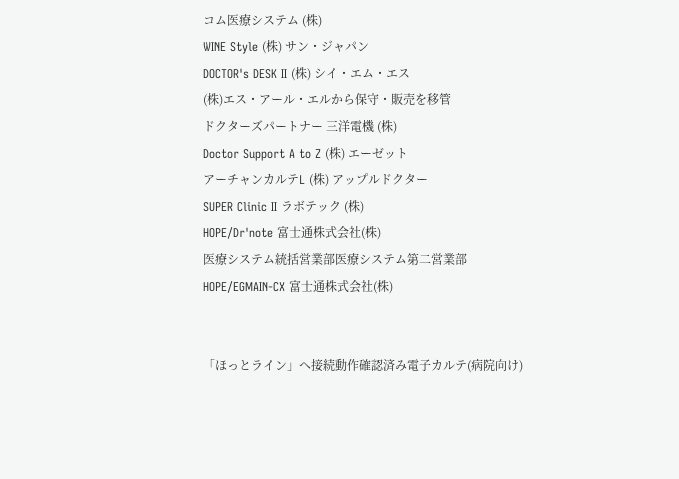コム医療システム (株)
WINE Style (株) サン・ジャパン
DOCTOR's DESK II (株) シイ・エム・エス
(株)エス・アール・エルから保守・販売を移管
ドクターズパートナー 三洋電機 (株)
Doctor Support A to Z (株) エーゼット
アーチャンカルテL (株) アップルドクター
SUPER Clinic II ラボテック (株)
HOPE/Dr'note 富士通株式会社(株)
医療システム統括営業部医療システム第二営業部
HOPE/EGMAIN-CX 富士通株式会社(株)


「ほっとライン」へ接続動作確認済み電子カルテ(病院向け)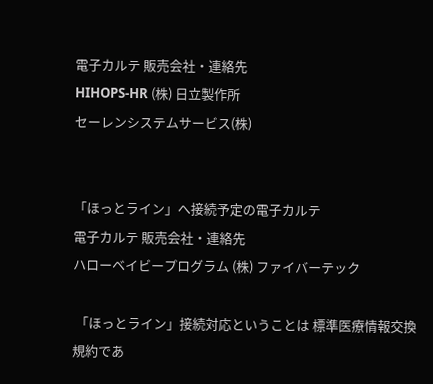電子カルテ 販売会社・連絡先
HIHOPS-HR (株) 日立製作所
セーレンシステムサービス(株)


「ほっとライン」へ接続予定の電子カルテ
電子カルテ 販売会社・連絡先
ハローベイビープログラム (株) ファイバーテック

 「ほっとライン」接続対応ということは 標準医療情報交換規約であ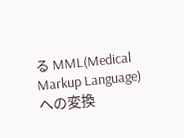る MML(Medical Markup Language) への変換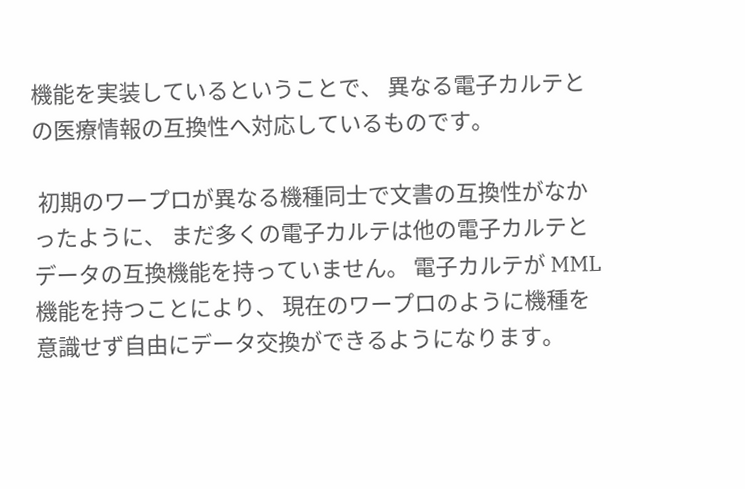機能を実装しているということで、 異なる電子カルテとの医療情報の互換性へ対応しているものです。

 初期のワープロが異なる機種同士で文書の互換性がなかったように、 まだ多くの電子カルテは他の電子カルテとデータの互換機能を持っていません。 電子カルテが MML 機能を持つことにより、 現在のワープロのように機種を意識せず自由にデータ交換ができるようになります。